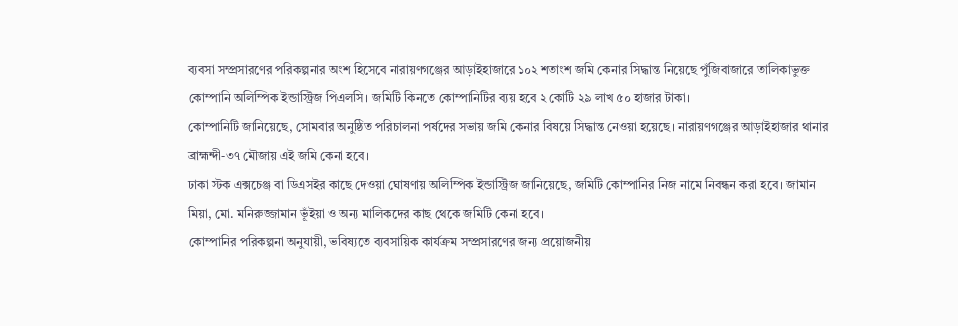ব্যবসা সম্প্রসারণের পরিকল্পনার অংশ হিসেবে নারায়ণগঞ্জের আড়াইহাজারে ১০২ শতাংশ জমি কেনার সিদ্ধান্ত নিয়েছে পুঁজিবাজারে তালিকাভুক্ত কোম্পানি অলিম্পিক ইন্ডাস্ট্রিজ পিএলসি। জমিটি কিনতে কোম্পানিটির ব্যয় হবে ২ কোটি ২৯ লাখ ৫০ হাজার টাকা।
কোম্পানিটি জানিয়েছে, সোমবার অনুষ্ঠিত পরিচালনা পর্ষদের সভায় জমি কেনার বিষয়ে সিদ্ধান্ত নেওয়া হয়েছে। নারায়ণগঞ্জের আড়াইহাজার থানার ব্রাহ্মন্দী-৩৭ মৌজায় এই জমি কেনা হবে।
ঢাকা স্টক এক্সচেঞ্জ বা ডিএসইর কাছে দেওয়া ঘোষণায় অলিম্পিক ইন্ডাস্ট্রিজ জানিয়েছে, জমিটি কোম্পানির নিজ নামে নিবন্ধন করা হবে। জামান মিয়া, মো. মনিরুজ্জামান ভূঁইয়া ও অন্য মালিকদের কাছ থেকে জমিটি কেনা হবে।
কোম্পানির পরিকল্পনা অনুযায়ী, ভবিষ্যতে ব্যবসায়িক কার্যক্রম সম্প্রসারণের জন্য প্রয়োজনীয়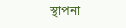স্থাপনা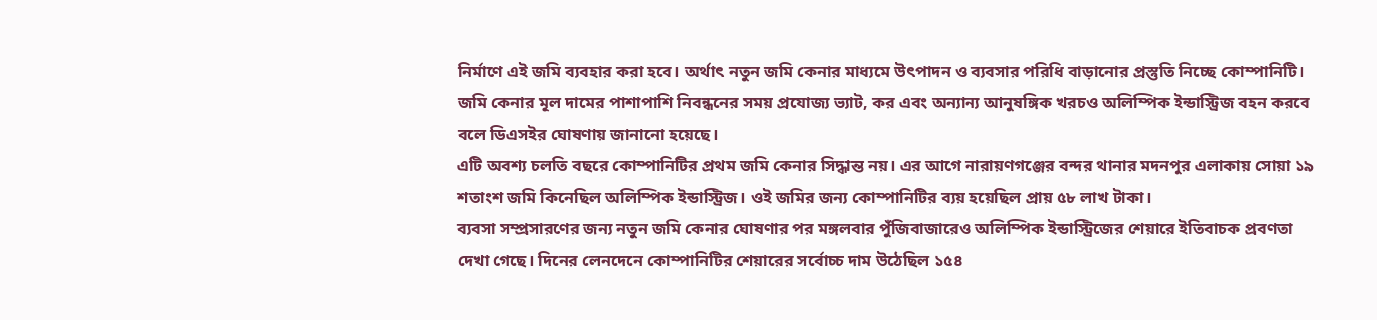নির্মাণে এই জমি ব্যবহার করা হবে। অর্থাৎ নতুন জমি কেনার মাধ্যমে উৎপাদন ও ব্যবসার পরিধি বাড়ানোর প্রস্তুতি নিচ্ছে কোম্পানিটি।
জমি কেনার মূল দামের পাশাপাশি নিবন্ধনের সময় প্রযোজ্য ভ্যাট, কর এবং অন্যান্য আনুষঙ্গিক খরচও অলিম্পিক ইন্ডাস্ট্রিজ বহন করবে বলে ডিএসইর ঘোষণায় জানানো হয়েছে।
এটি অবশ্য চলতি বছরে কোম্পানিটির প্রথম জমি কেনার সিদ্ধান্ত নয়। এর আগে নারায়ণগঞ্জের বন্দর থানার মদনপুর এলাকায় সোয়া ১৯ শতাংশ জমি কিনেছিল অলিম্পিক ইন্ডাস্ট্রিজ। ওই জমির জন্য কোম্পানিটির ব্যয় হয়েছিল প্রায় ৫৮ লাখ টাকা।
ব্যবসা সম্প্রসারণের জন্য নতুন জমি কেনার ঘোষণার পর মঙ্গলবার পুঁজিবাজারেও অলিম্পিক ইন্ডাস্ট্রিজের শেয়ারে ইতিবাচক প্রবণতা দেখা গেছে। দিনের লেনদেনে কোম্পানিটির শেয়ারের সর্বোচ্চ দাম উঠেছিল ১৫৪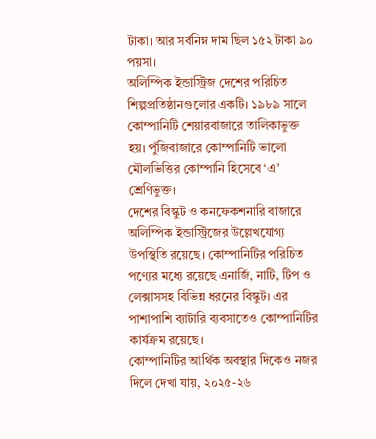টাকা। আর সর্বনিম্ন দাম ছিল ১৫২ টাকা ৯০ পয়সা।
অলিম্পিক ইন্ডাস্ট্রিজ দেশের পরিচিত শিল্পপ্রতিষ্ঠানগুলোর একটি। ১৯৮৯ সালে কোম্পানিটি শেয়ারবাজারে তালিকাভুক্ত হয়। পুঁজিবাজারে কোম্পানিটি ভালো মৌলভিত্তির কোম্পানি হিসেবে ‘এ’ শ্রেণিভুক্ত।
দেশের বিস্কুট ও কনফেকশনারি বাজারে অলিম্পিক ইন্ডাস্ট্রিজের উল্লেখযোগ্য উপস্থিতি রয়েছে। কোম্পানিটির পরিচিত পণ্যের মধ্যে রয়েছে এনার্জি, নাটি, টিপ ও লেক্সাসসহ বিভিন্ন ধরনের বিস্কুট। এর পাশাপাশি ব্যাটারি ব্যবসাতেও কোম্পানিটির কার্যক্রম রয়েছে।
কোম্পানিটির আর্থিক অবস্থার দিকেও নজর দিলে দেখা যায়, ২০২৫-২৬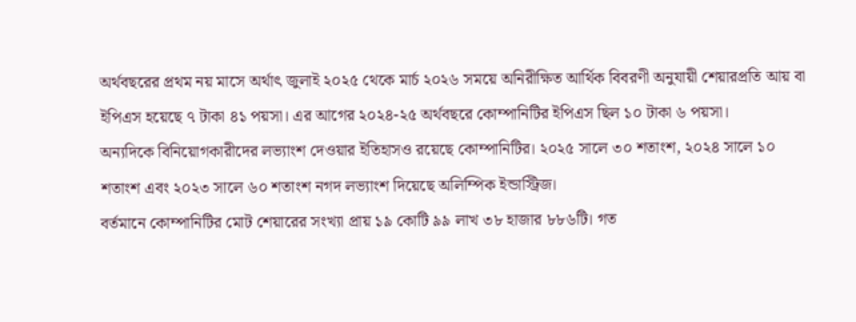অর্থবছরের প্রথম নয় মাসে অর্থাৎ জুলাই ২০২৫ থেকে মার্চ ২০২৬ সময়ে অনিরীক্ষিত আর্থিক বিবরণী অনুযায়ী শেয়ারপ্রতি আয় বা ইপিএস হয়েছে ৭ টাকা ৪১ পয়সা। এর আগের ২০২৪-২৫ অর্থবছরে কোম্পানিটির ইপিএস ছিল ১০ টাকা ৬ পয়সা।
অন্যদিকে বিনিয়োগকারীদের লভ্যাংশ দেওয়ার ইতিহাসও রয়েছে কোম্পানিটির। ২০২৫ সালে ৩০ শতাংশ, ২০২৪ সালে ১০ শতাংশ এবং ২০২৩ সালে ৬০ শতাংশ নগদ লভ্যাংশ দিয়েছে অলিম্পিক ইন্ডাস্ট্রিজ।
বর্তমানে কোম্পানিটির মোট শেয়ারের সংখ্যা প্রায় ১৯ কোটি ৯৯ লাখ ৩৮ হাজার ৮৮৬টি। গত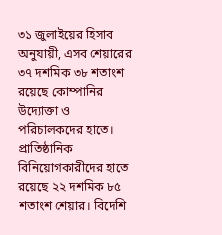৩১ জুলাইয়ের হিসাব অনুযায়ী, এসব শেয়ারের ৩৭ দশমিক ৩৮ শতাংশ রয়েছে কোম্পানির উদ্যোক্তা ও পরিচালকদের হাতে।
প্রাতিষ্ঠানিক বিনিয়োগকারীদের হাতে রয়েছে ২২ দশমিক ৮৫ শতাংশ শেয়ার। বিদেশি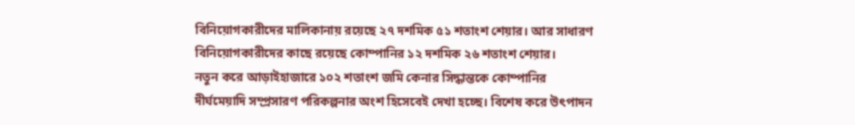বিনিয়োগকারীদের মালিকানায় রয়েছে ২৭ দশমিক ৫১ শতাংশ শেয়ার। আর সাধারণ বিনিয়োগকারীদের কাছে রয়েছে কোম্পানির ১২ দশমিক ২৬ শতাংশ শেয়ার।
নতুন করে আড়াইহাজারে ১০২ শতাংশ জমি কেনার সিদ্ধান্তকে কোম্পানির দীর্ঘমেয়াদি সম্প্রসারণ পরিকল্পনার অংশ হিসেবেই দেখা হচ্ছে। বিশেষ করে উৎপাদন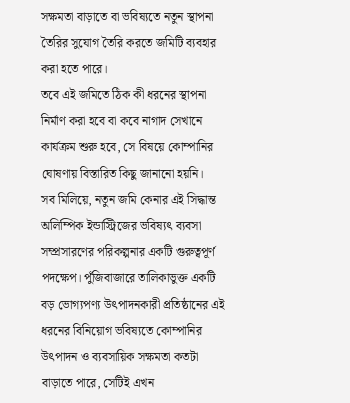সক্ষমতা বাড়াতে বা ভবিষ্যতে নতুন স্থাপনা তৈরির সুযোগ তৈরি করতে জমিটি ব্যবহার করা হতে পারে।
তবে এই জমিতে ঠিক কী ধরনের স্থাপনা নির্মাণ করা হবে বা কবে নাগাদ সেখানে কার্যক্রম শুরু হবে, সে বিষয়ে কোম্পানির ঘোষণায় বিস্তারিত কিছু জানানো হয়নি।
সব মিলিয়ে, নতুন জমি কেনার এই সিদ্ধান্ত অলিম্পিক ইন্ডাস্ট্রিজের ভবিষ্যৎ ব্যবসা সম্প্রসারণের পরিকল্পনার একটি গুরুত্বপূর্ণ পদক্ষেপ। পুঁজিবাজারে তালিকাভুক্ত একটি বড় ভোগ্যপণ্য উৎপাদনকারী প্রতিষ্ঠানের এই ধরনের বিনিয়োগ ভবিষ্যতে কোম্পানির উৎপাদন ও ব্যবসায়িক সক্ষমতা কতটা বাড়াতে পারে, সেটিই এখন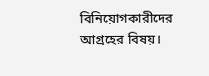বিনিয়োগকারীদের আগ্রহের বিষয়।